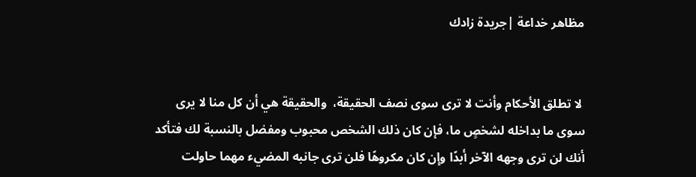مظاهر خداعة |جريدة زادك


 لا تطلق الأحكام وأنت لا ترى سوى نصف الحقيقة،  والحقيقة هي أن كل منا لا يرى سوى ما بداخله لشخصٍ ما، فإن كان ذلك الشخص محبوب ومفضل بالنسبة لك فتأكد أنك لن ترى وجهه الآخر أبدًا وإن كان مكروهًا فلن ترى جانبه المضيء مهما حاولت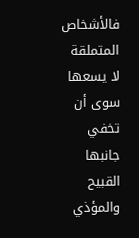فالأشخاص المتملقة لا يسعها سوى أن تخفي جانبها القبيح والمؤذي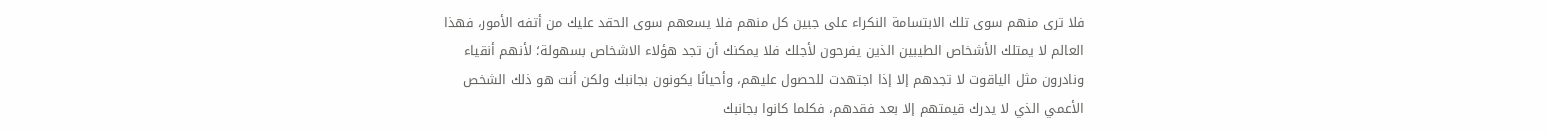فلا ترى منهم سوى تلك الابتسامة النكراء على جبين كل منهم فلا يسعهم سوى الحقد عليك من أتفه الأمور، فهذا العالم لا يمتلك الأشخاص الطيبين الذين يفرحون لأجلك فلا يمكنك أن تجد هؤلاء الاشخاص بسهولة؛ لأنهم أنقياء ونادرون مثل الياقوت لا تجدهم إلا إذا اجتهدت للحصول عليهم، وأحيانًا يكونون بجانبك ولكن أنت هو ذلك الشخص الأعمي الذي لا يدرك قيمتهم إلا بعد فقدهم، فكلما كانوا بجانبك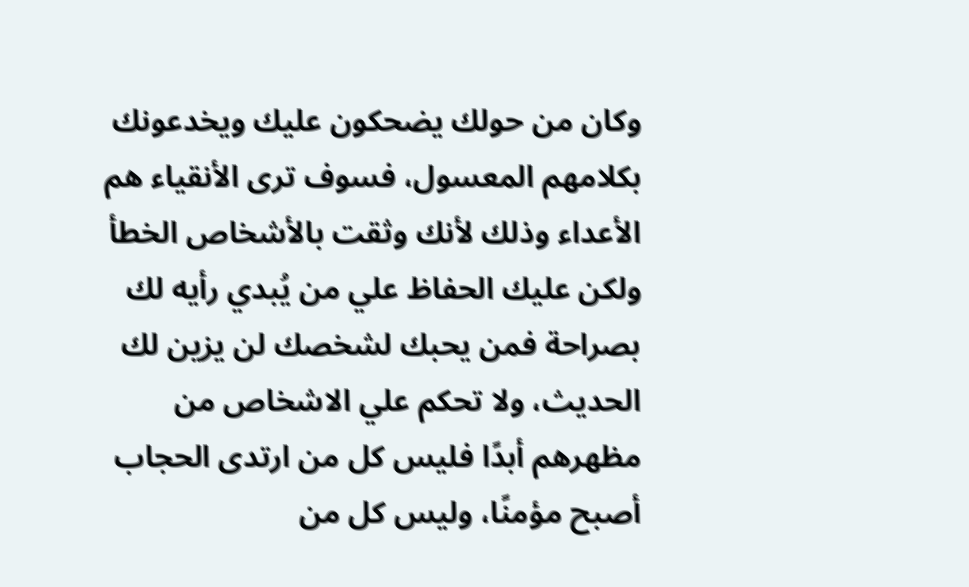وكان من حولك يضحكون عليك ويخدعونك بكلامهم المعسول، فسوف ترى الأنقياء هم الأعداء وذلك لأنك وثقت بالأشخاص الخطأ ولكن عليك الحفاظ علي من يُبدي رأيه لك بصراحة فمن يحبك لشخصك لن يزين لك الحديث، ولا تحكم علي الاشخاص من مظهرهم أبدًا فليس كل من ارتدى الحجاب أصبح مؤمنًا، وليس كل من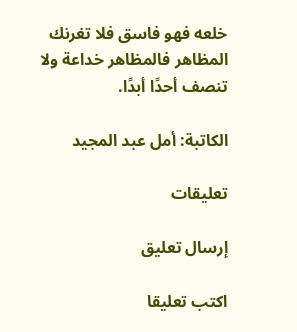خلعه فهو فاسق فلا تغرنك المظاهر فالمظاهر خداعة ولا تنصف أحدًا أبدًا.

الكاتبة: أمل عبد المجيد

تعليقات

إرسال تعليق

اكتب تعليقا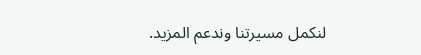لنكمل مسيرتنا وندعم المزيد.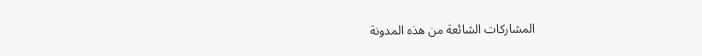المشاركات الشائعة من هذه المدونة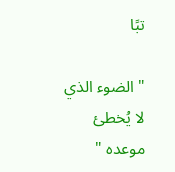تبًا

" الضوء الذي لا يُخطئ موعده "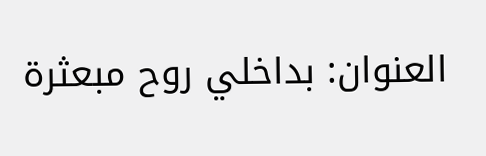العنوان: بداخلي روح مبعثرة